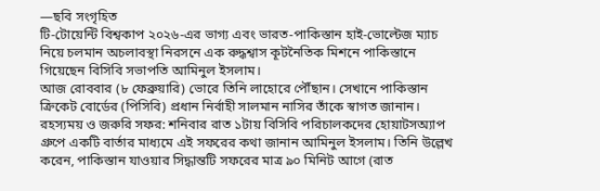—ছবি সংগৃহিত
টি-টোয়েন্টি বিশ্বকাপ ২০২৬-এর ভাগ্য এবং ভারত-পাকিস্তান হাই-ভোল্টেজ ম্যাচ নিয়ে চলমান অচলাবস্থা নিরসনে এক রুদ্ধশ্বাস কূটনৈতিক মিশনে পাকিস্তানে গিয়েছেন বিসিবি সভাপতি আমিনুল ইসলাম।
আজ রোববার (৮ ফেব্রুয়ারি) ভোরে তিনি লাহোরে পৌঁছান। সেখানে পাকিস্তান ক্রিকেট বোর্ডের (পিসিবি) প্রধান নির্বাহী সালমান নাসির তাঁকে স্বাগত জানান।
রহস্যময় ও জরুরি সফর: শনিবার রাত ১টায় বিসিবি পরিচালকদের হোয়াটসঅ্যাপ গ্রুপে একটি বার্তার মাধ্যমে এই সফরের কথা জানান আমিনুল ইসলাম। তিনি উল্লেখ করেন, পাকিস্তান যাওয়ার সিদ্ধান্তটি সফরের মাত্র ৯০ মিনিট আগে (রাত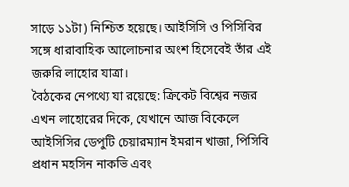সাড়ে ১১টা) নিশ্চিত হয়েছে। আইসিসি ও পিসিবির সঙ্গে ধারাবাহিক আলোচনার অংশ হিসেবেই তাঁর এই জরুরি লাহোর যাত্রা।
বৈঠকের নেপথ্যে যা রয়েছে: ক্রিকেট বিশ্বের নজর এখন লাহোরের দিকে, যেখানে আজ বিকেলে আইসিসির ডেপুটি চেয়ারম্যান ইমরান খাজা, পিসিবি প্রধান মহসিন নাকভি এবং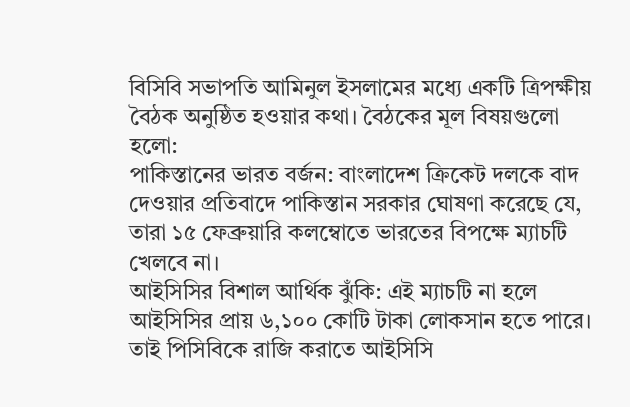বিসিবি সভাপতি আমিনুল ইসলামের মধ্যে একটি ত্রিপক্ষীয় বৈঠক অনুষ্ঠিত হওয়ার কথা। বৈঠকের মূল বিষয়গুলো হলো:
পাকিস্তানের ভারত বর্জন: বাংলাদেশ ক্রিকেট দলকে বাদ দেওয়ার প্রতিবাদে পাকিস্তান সরকার ঘোষণা করেছে যে, তারা ১৫ ফেব্রুয়ারি কলম্বোতে ভারতের বিপক্ষে ম্যাচটি খেলবে না।
আইসিসির বিশাল আর্থিক ঝুঁকি: এই ম্যাচটি না হলে আইসিসির প্রায় ৬,১০০ কোটি টাকা লোকসান হতে পারে। তাই পিসিবিকে রাজি করাতে আইসিসি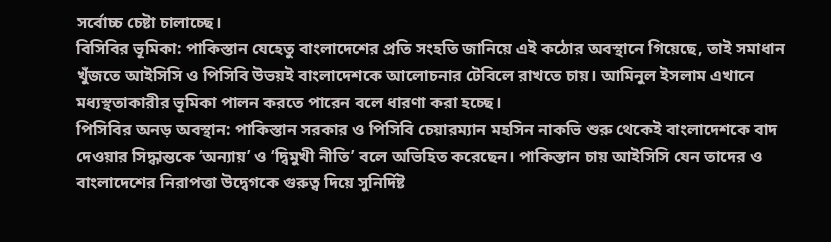সর্বোচ্চ চেষ্টা চালাচ্ছে।
বিসিবির ভূমিকা: পাকিস্তান যেহেতু বাংলাদেশের প্রতি সংহতি জানিয়ে এই কঠোর অবস্থানে গিয়েছে, তাই সমাধান খুঁজতে আইসিসি ও পিসিবি উভয়ই বাংলাদেশকে আলোচনার টেবিলে রাখতে চায়। আমিনুল ইসলাম এখানে মধ্যস্থতাকারীর ভূমিকা পালন করতে পারেন বলে ধারণা করা হচ্ছে।
পিসিবির অনড় অবস্থান: পাকিস্তান সরকার ও পিসিবি চেয়ারম্যান মহসিন নাকভি শুরু থেকেই বাংলাদেশকে বাদ দেওয়ার সিদ্ধান্তকে ‘অন্যায়’ ও ‘দ্বিমুখী নীতি’ বলে অভিহিত করেছেন। পাকিস্তান চায় আইসিসি যেন তাদের ও বাংলাদেশের নিরাপত্তা উদ্বেগকে গুরুত্ব দিয়ে সুনির্দিষ্ট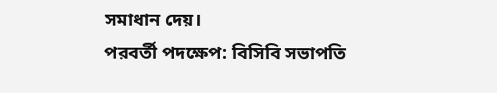সমাধান দেয়।
পরবর্তী পদক্ষেপ: বিসিবি সভাপতি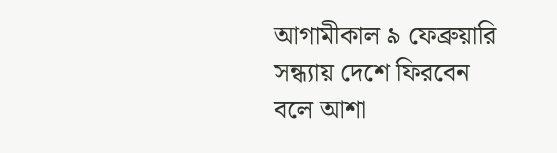আগামীকাল ৯ ফেব্রুয়ারি সন্ধ্যায় দেশে ফিরবেন বলে আশা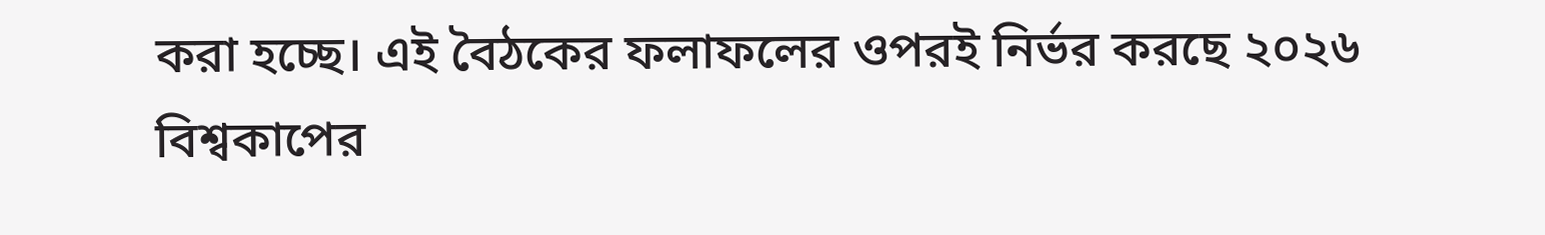করা হচ্ছে। এই বৈঠকের ফলাফলের ওপরই নির্ভর করছে ২০২৬ বিশ্বকাপের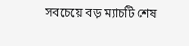সবচেয়ে বড় ম্যাচটি শেষ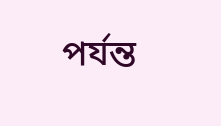পর্যন্ত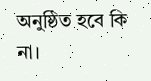অনুষ্ঠিত হবে কি না।